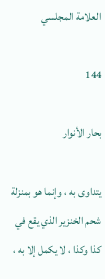العلامة المجلسي

144

بحار الأنوار

يتداوى به ، وإنما هو بمنزلة شحم الخنزير الذي يقع في كذا وكذا ، لا يكمل إلا به ،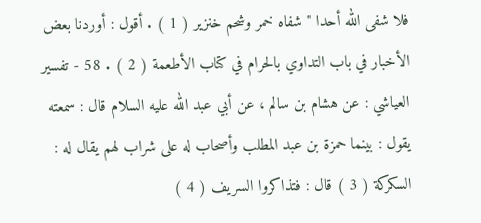فلا شفى الله أحدا " شفاه خمر وشحم خنزير ( 1 ) . أقول : أوردنا بعض الأخبار في باب التداوي بالحرام في كتاب الأطعمة ( 2 ) . 58 - تفسير العياشي : عن هشام بن سالم ، عن أبي عبد الله عليه السلام قال : سمعته يقول : بينما حمزة بن عبد المطلب وأصحاب له على شراب لهم يقال له : السكركة ( 3 ) قال : فتذاكروا السريف ( 4 )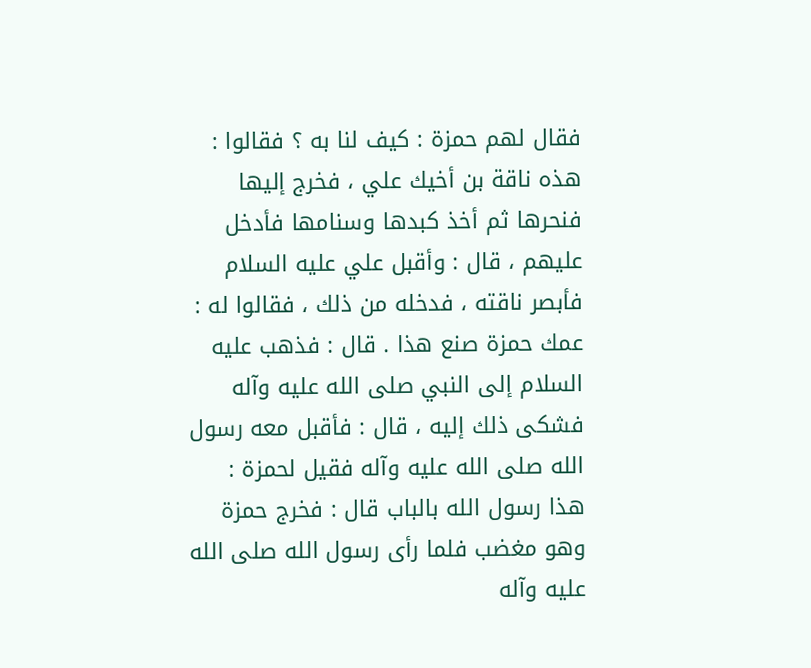فقال لهم حمزة : كيف لنا به ؟ فقالوا : هذه ناقة بن أخيك علي ، فخرج إليها فنحرها ثم أخذ كبدها وسنامها فأدخل عليهم ، قال : وأقبل علي عليه السلام فأبصر ناقته ، فدخله من ذلك ، فقالوا له : عمك حمزة صنع هذا . قال : فذهب عليه السلام إلى النبي صلى الله عليه وآله فشكى ذلك إليه ، قال : فأقبل معه رسول الله صلى الله عليه وآله فقيل لحمزة : هذا رسول الله بالباب قال : فخرج حمزة وهو مغضب فلما رأى رسول الله صلى الله عليه وآله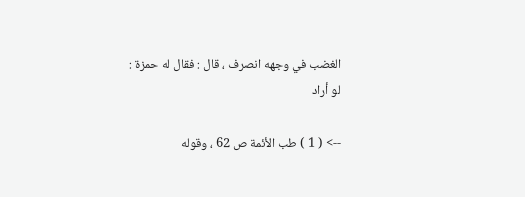الغضب في وجهه انصرف ، قال : فقال له حمزة : لو أراد

--> ( 1 ) طب الأئمة ص 62 ، وقوله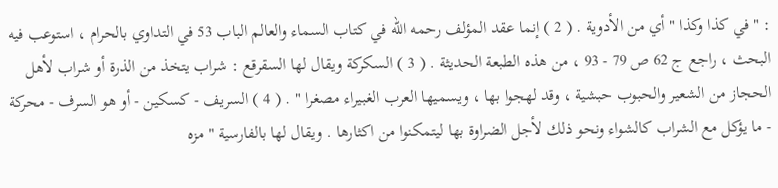: " في كذا وكذا " أي من الأدوية . ( 2 ) إنما عقد المؤلف رحمه الله في كتاب السماء والعالم الباب 53 في التداوي بالحرام ، استوعب فيه البحث ، راجع ج 62 ص 79 - 93 ، من هذه الطبعة الحديثة . ( 3 ) السكركة ويقال لها السقرقع : شراب يتخذ من الذرة أو شراب لأهل الحجاز من الشعير والحبوب حبشية ، وقد لهجوا بها ، ويسميها العرب الغبيراء مصغرا " . ( 4 ) السريف - كسكين - أو هو السرف - محركة - ما يؤكل مع الشراب كالشواء ونحو ذلك لأجل الضراوة بها ليتمكنوا من اكثارها . ويقال لها بالفارسية " مزه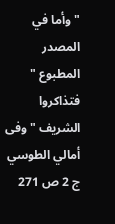" وأما في المصدر المطبوع " فتذاكروا الشريف " وفى أمالي الطوسي ج 2 ص 271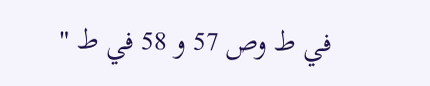في ط وص 57 و 58 في ط "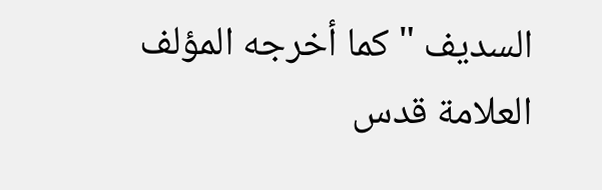السديف " كما أخرجه المؤلف العلامة قدس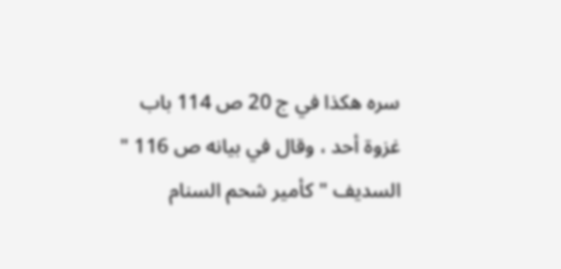سره هكذا في ج 20 ص 114 باب غزوة أحد ، وقال في بيانه ص 116 " السديف " كأمير شحم السنام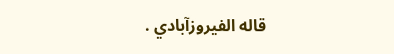قاله الفيروزآبادي .